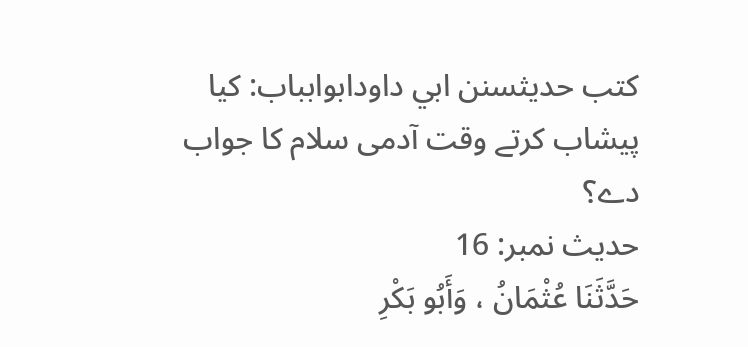کتب حدیثسنن ابي داودابوابباب: کیا پیشاب کرتے وقت آدمی سلام کا جواب دے؟
حدیث نمبر: 16
حَدَّثَنَا عُثْمَانُ ، وَأَبُو بَكْرِ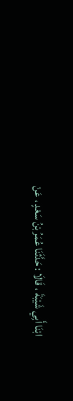ابْنَا أَبِي شَيْبَةَ ، قَالَا : حَدَّثَنَا عُمَرُ بْنُ سَعْدٍ ، عَنْ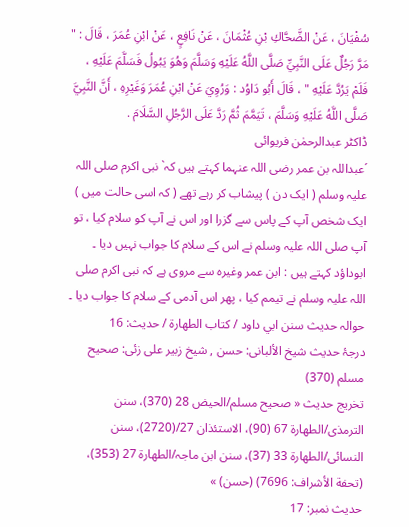سُفْيَانَ ، عَنْ الضَّحَّاكِ بْنِ عُثْمَانَ ، عَنْ نَافِعٍ ، عَنْ ابْنِ عُمَرَ ، قَالَ : " مَرَّ رَجُلٌ عَلَى النَّبِيِّ صَلَّى اللَّهُ عَلَيْهِ وَسَلَّمَ وَهُوَ يَبُولُ فَسَلَّمَ عَلَيْهِ ، فَلَمْ يَرُدَّ عَلَيْهِ " ، قَالَ أَبُو دَاوُد : وَرُوِيَ عَنْ ابْنِ عُمَرَ وَغَيْرِهِ ، أَنَّ النَّبِيَّ صَلَّى اللَّهُ عَلَيْهِ وَسَلَّمَ ، تَيَمَّمَ ثُمَّ رَدَّ عَلَى الرَّجُلِ السَّلَامَ .
ڈاکٹر عبدالرحمٰن فریوائی
´عبداللہ بن عمر رضی اللہ عنہما کہتے ہیں کہ` نبی اکرم صلی اللہ علیہ وسلم ( ایک دن ) پیشاب کر رہے تھے ( کہ اسی حالت میں ) ایک شخص آپ کے پاس سے گزرا اور اس نے آپ کو سلام کیا ، تو آپ صلی اللہ علیہ وسلم نے اس کے سلام کا جواب نہیں دیا ۔ ابوداؤد کہتے ہیں : ابن عمر وغیرہ سے مروی ہے کہ نبی اکرم صلی اللہ علیہ وسلم نے تیمم کیا ، پھر اس آدمی کے سلام کا جواب دیا ۔
حوالہ حدیث سنن ابي داود / كتاب الطهارة / حدیث: 16
درجۂ حدیث شیخ الألبانی: حسن , شیخ زبیر علی زئی: صحيح مسلم (370)
تخریج حدیث « صحیح مسلم/الحیض 28 (370)، سنن الترمذی/الطھارة 67 (90)، الاستئذان 27/(2720)، سنن النسائی/الطھارة 33 (37)، سنن ابن ماجہ/الطھارة 27 (353)، (تحفة الأشراف: 7696) (حسن) »
حدیث نمبر: 17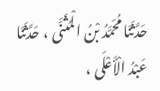حَدَّثَنَا مُحَمَّدُ بْنُ الْمُثَنَّى ، حَدَّثَنَا عَبْدُ الْأَعْلَى ،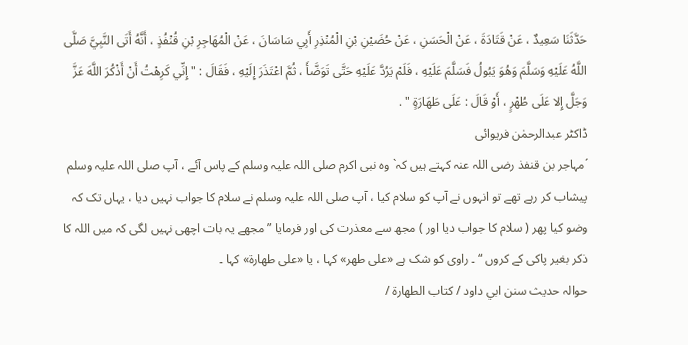حَدَّثَنَا سَعِيدٌ ، عَنْ قَتَادَةَ ، عَنْ الْحَسَنِ ، عَنْ حُضَيْنِ بْنِ الْمُنْذِرِ أَبِي سَاسَانَ ، عَنْ الْمُهَاجِرِ بْنِ قُنْفُذٍ ، أَنَّهُ أَتَى النَّبِيَّ صَلَّى اللَّهُ عَلَيْهِ وَسَلَّمَ وَهُوَ يَبُولُ فَسَلَّمَ عَلَيْهِ ، فَلَمْ يَرُدَّ عَلَيْهِ حَتَّى تَوَضَّأَ ، ثُمَّ اعْتَذَرَ إِلَيْهِ ، فَقَالَ : " إِنِّي كَرِهْتُ أَنْ أَذْكُرَ اللَّهَ عَزَّ وَجَلَّ إِلا عَلَى طُهْرٍ ، أَوْ قَالَ : عَلَى طَهَارَةٍ " .
ڈاکٹر عبدالرحمٰن فریوائی
´مہاجر بن قنفذ رضی اللہ عنہ کہتے ہیں کہ` وہ نبی اکرم صلی اللہ علیہ وسلم کے پاس آئے ، آپ صلی اللہ علیہ وسلم پیشاب کر رہے تھے تو انہوں نے آپ کو سلام کیا ، آپ صلی اللہ علیہ وسلم نے سلام کا جواب نہیں دیا ، یہاں تک کہ وضو کیا پھر ( سلام کا جواب دیا اور ) مجھ سے معذرت کی اور فرمایا ” مجھے یہ بات اچھی نہیں لگی کہ میں اللہ کا ذکر بغیر پاکی کے کروں “ ۔ راوی کو شک ہے «على طهر» کہا ، یا «على طهارة» کہا ۔
حوالہ حدیث سنن ابي داود / كتاب الطهارة /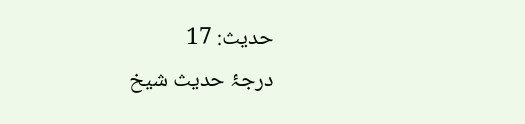حدیث: 17
درجۂ حدیث شیخ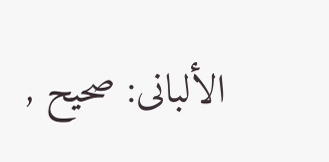الألبانی: صحيح ,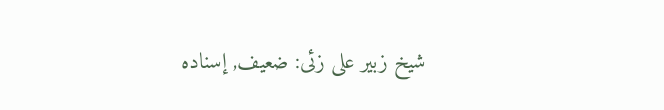شیخ زبیر علی زئی: ضعيف, إسناده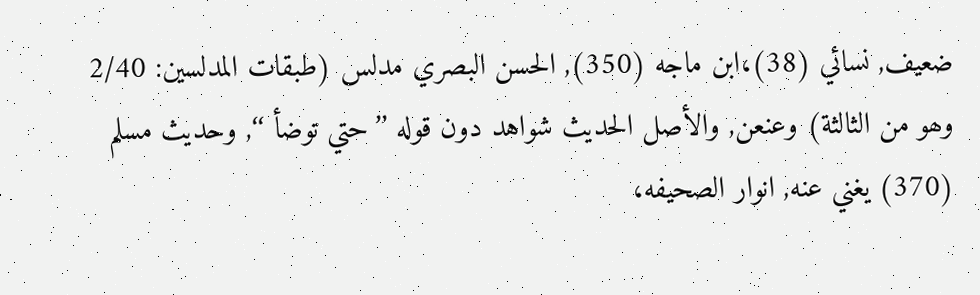ضعيف, نسائي (38)،ابن ماجه (350), الحسن البصري مدلس (طبقات المدلسين: 2/40 وھو من الثالثة) وعنعن, والأصل الحديث شواهد دون قوله ’’حتي توضأ ‘‘, وحديث مسلم (370) يغني عنه, انوار الصحيفه،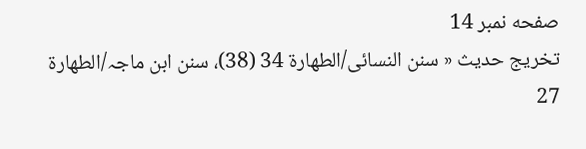صفحه نمبر 14
تخریج حدیث « سنن النسائی/الطھارة 34 (38)، سنن ابن ماجہ/الطھارة 27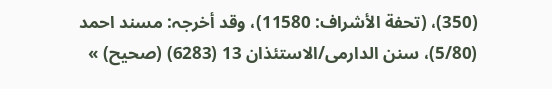(350)، (تحفة الأشراف: 11580)، وقد أخرجہ: مسند احمد (5/80)، سنن الدارمی/الاستئذان 13 (6283) (صحیح) »